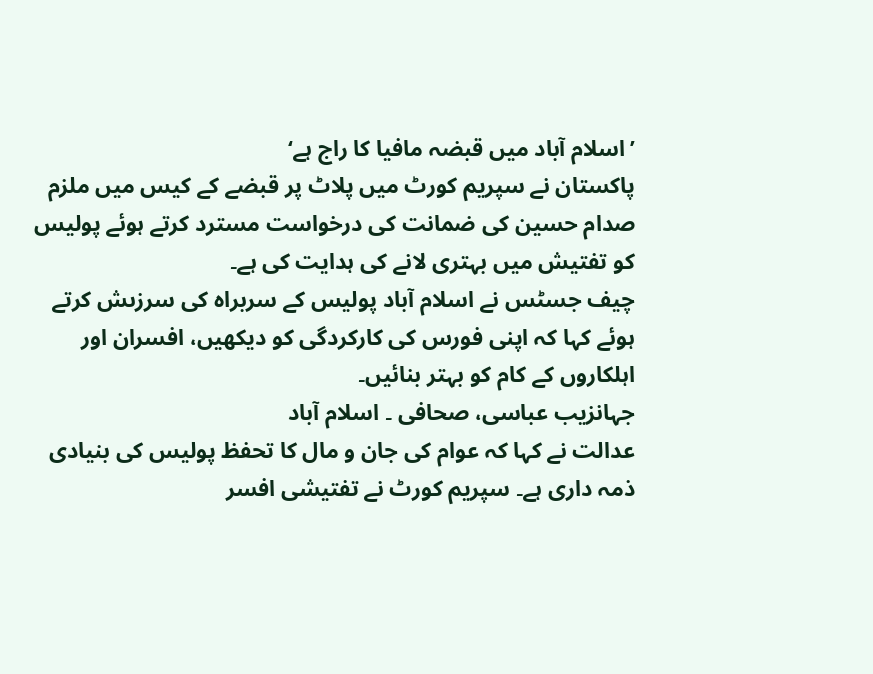’اسلام آباد میں قبضہ مافیا کا راج ہے‘
پاکستان نے سپریم کورٹ میں پلاٹ پر قبضے کے کیس میں ملزم صدام حسین کی ضمانت کی درخواست مسترد کرتے ہوئے پولیس کو تفتیش میں بہتری لانے کی ہدایت کی ہے۔
چیف جسٹس نے اسلام آباد پولیس کے سربراہ کی سرزںش کرتے ہوئے کہا کہ اپنی فورس کی کارکردگی کو دیکھیں، افسران اور اہلکاروں کے کام کو بہتر بنائیں۔
جہانزیب عباسی، صحافی ۔ اسلام آباد
عدالت نے کہا کہ عوام کی جان و مال کا تحفظ پولیس کی بنیادی ذمہ داری ہے۔ سپریم کورٹ نے تفتیشی افسر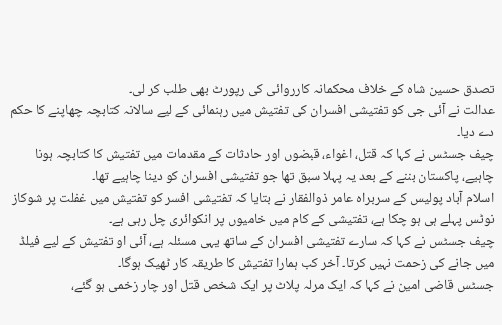تصدق حسین شاہ کے خلاف محکمانہ کارروائی کی رپورٹ بھی طلب کر لی۔
عدالت نے آئی جی کو تفتیشی افسران کی تفتیش میں رہنمائی کے لیے سالانہ کتابچہ چھاپنے کا حکم دے دیا۔
چیف جسٹس نے کہا کہ قتل، اغواء، قبضوں اور حادثات کے مقدمات میں تفتیش کا کتابچہ ہونا چاہیے، پاکستان بننے کے بعد یہ پہلا سبق تھا جو تفتیشی افسران کو دینا چاہیے تھا۔
اسلام آباد پولیس کے سربراہ عامر ذوالفقار نے بتایا کہ تفتیشی افسر کو تفتیش میں غفلت پر شوکاز نوٹس پہلے ہی ہو چکا ہے، تفتیشی کے کام میں خامیوں پر انکوائری چل رہی ہے۔
چیف جسٹس نے کہا کہ سارے تفتیشی افسران کے ساتھ یہی مسئلہ ہے، آئی او تفتیش کے لیے فیلڈ میں جانے کی زحمت نہیں کرتا۔ آخر کب ہمارا تفتیش کا طریقہ کار ٹھیک ہوگا۔
جسٹس قاضی امین نے کہا کہ ایک مرلہ پلاٹ پر ایک شخص قتل اور چار زخمی ہو گئے،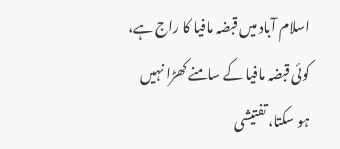اسلام آباد میں قبضہ مافیا کا راج ہے، کوئی قبضہ مافیا کے سامنے کھڑا نہیں ہو سکتا، تفتیشی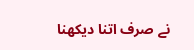نے صرف اتنا دیکھنا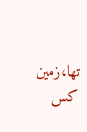تھا،زمین کس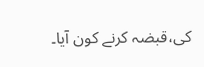کی،قبضہ کرنے کون آیا۔